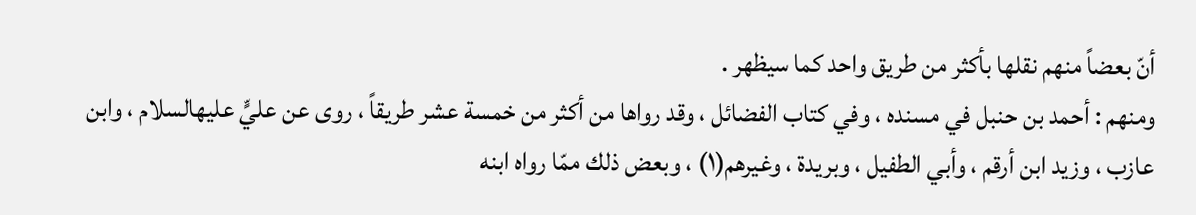أنّ بعضاً منهم نقلها بأكثر من طريق واحد كما سيظهر .
ومنهم : أحمد بن حنبل في مسنده ، وفي كتاب الفضائل ، وقد رواها من أكثر من خمسة عشر طريقاً ، روى عن عليٍّ عليهالسلام ، وابن عازب ، وزيد ابن أرقم ، وأبي الطفيل ، وبريدة ، وغيرهم(١) ، وبعض ذلك ممّا رواه ابنه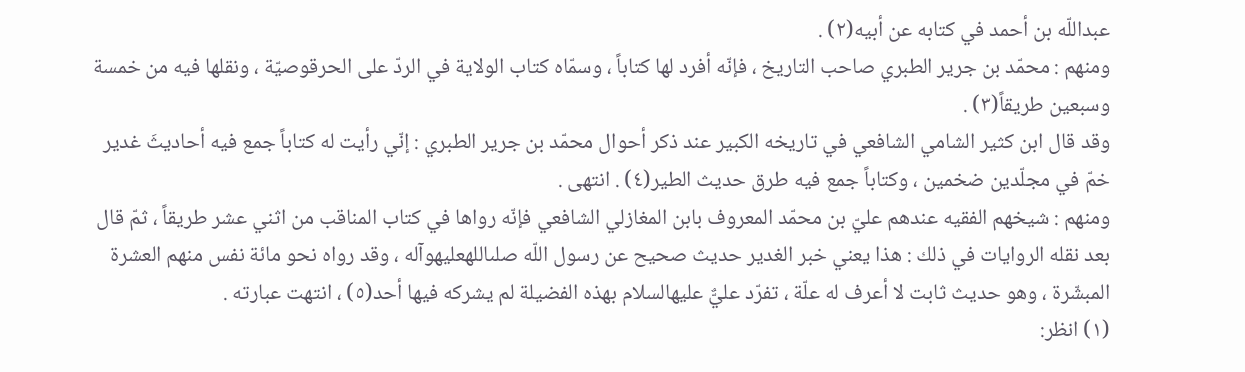عبداللّه بن أحمد في كتابه عن أبيه(٢) .
ومنهم : محمّد بن جرير الطبري صاحب التاريخ ، فإنّه أفرد لها كتاباً ، وسمّاه كتاب الولاية في الردّ على الحرقوصيّة ، ونقلها فيه من خمسة وسبعين طريقاً(٣) .
وقد قال ابن كثير الشامي الشافعي في تاريخه الكبير عند ذكر أحوال محمّد بن جرير الطبري : إنّي رأيت له كتاباً جمع فيه أحاديثَ غدير خمّ في مجلّدين ضخمين ، وكتاباً جمع فيه طرق حديث الطير(٤) . انتهى .
ومنهم : شيخهم الفقيه عندهم عليّ بن محمّد المعروف بابن المغازلي الشافعي فإنّه رواها في كتاب المناقب من اثني عشر طريقاً ، ثمّ قال بعد نقله الروايات في ذلك : هذا يعني خبر الغدير حديث صحيح عن رسول اللّه صلىاللهعليهوآله ، وقد رواه نحو مائة نفس منهم العشرة المبشّرة ، وهو حديث ثابت لا أعرف له علّة ، تفرّد عليٌّ عليهالسلام بهذه الفضيلة لم يشركه فيها أحد(٥) ، انتهت عبارته .
(١) انظر: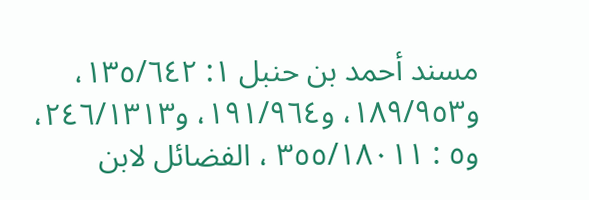مسند أحمد بن حنبل ١: ١٣٥/٦٤٢، و١٨٩/٩٥٣، و١٩١/٩٦٤، و٢٤٦/١٣١٣، و٥ : ٣٥٥/١٨٠١١ ، الفضائل لابن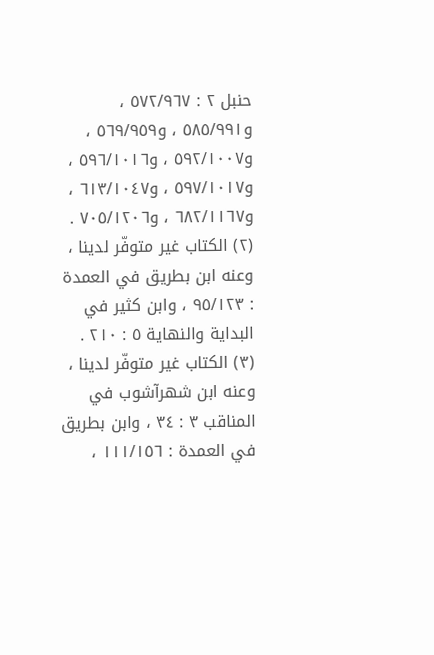حنبل ٢ : ٥٧٢/٩٦٧ ، و٥٨٥/٩٩١ ، و٥٦٩/٩٥٩ ، و٥٩٢/١٠٠٧ ، و٥٩٦/١٠١٦ ، و٥٩٧/١٠١٧ ، و٦١٣/١٠٤٧ ، و٦٨٢/١١٦٧ ، و٧٠٥/١٢٠٦ .
(٢) الكتاب غير متوفّر لدينا ، وعنه ابن بطريق في العمدة : ٩٥/١٢٣ ، وابن كثير في البداية والنهاية ٥ : ٢١٠ .
(٣) الكتاب غير متوفّر لدينا ، وعنه ابن شهرآشوب في المناقب ٣ : ٣٤ ، وابن بطريق في العمدة : ١١١/١٥٦ ،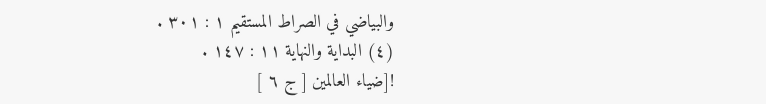والبياضي في الصراط المستقيم ١ : ٣٠١ .
(٤) البداية والنهاية ١١ : ١٤٧ .
![ضياء العالمين [ ج ٦ ]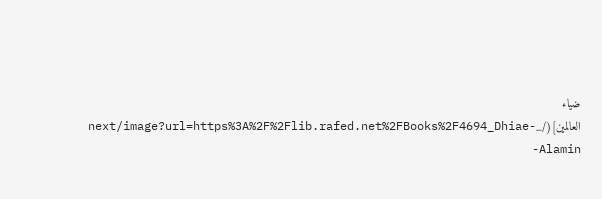ضياء العالمين](/_next/image?url=https%3A%2F%2Flib.rafed.net%2FBooks%2F4694_Dhiae-Alamin-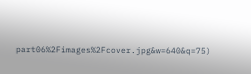part06%2Fimages%2Fcover.jpg&w=640&q=75)